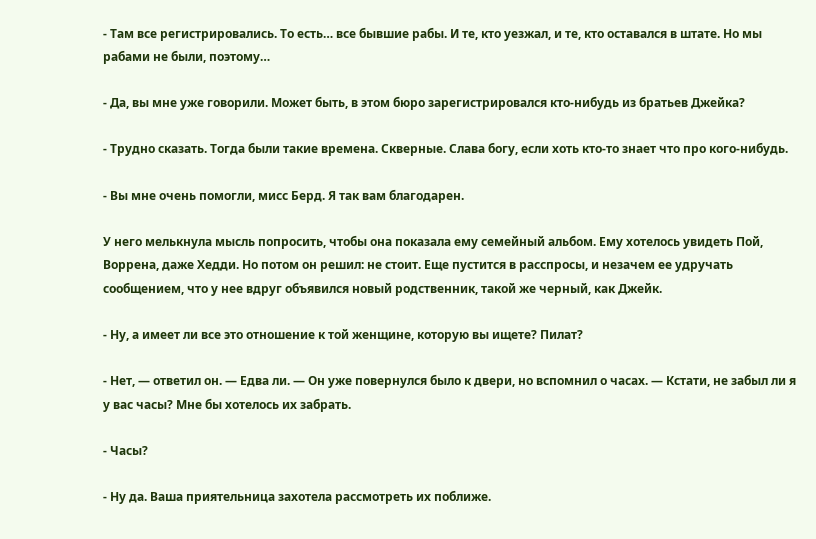- Там все регистрировались. То есть… все бывшие рабы. И те, кто уезжал, и те, кто оставался в штате. Но мы рабами не были, поэтому…

- Да, вы мне уже говорили. Может быть, в этом бюро зарегистрировался кто-нибудь из братьев Джейка?

- Трудно сказать. Тогда были такие времена. Скверные. Слава богу, если хоть кто-то знает что про кого-нибудь.

- Вы мне очень помогли, мисс Берд. Я так вам благодарен.

У него мелькнула мысль попросить, чтобы она показала ему семейный альбом. Ему хотелось увидеть Пой, Воррена, даже Хедди. Но потом он решил: не стоит. Еще пустится в расспросы, и незачем ее удручать сообщением, что у нее вдруг объявился новый родственник, такой же черный, как Джейк.

- Ну, а имеет ли все это отношение к той женщине, которую вы ищете? Пилат?

- Нет, — ответил он. — Едва ли. — Он уже повернулся было к двери, но вспомнил о часах. — Кстати, не забыл ли я у вас часы? Мне бы хотелось их забрать.

- Часы?

- Ну да. Ваша приятельница захотела рассмотреть их поближе.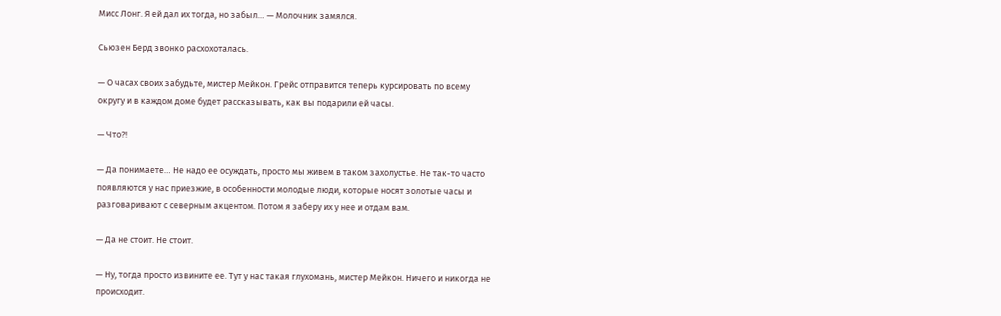Мисс Лонг. Я ей дал их тогда, но забыл… — Молочник замялся.

Сьюзен Берд звонко расхохоталась.

— О часах своих забудьте, мистер Мейкон. Грейс отправится теперь курсировать по всему округу и в каждом доме будет рассказывать, как вы подарили ей часы.

— Что?!

— Да понимаете… Не надо ее осуждать, просто мы живем в таком захолустье. Не так-то часто появляются у нас приезжие, в особенности молодые люди, которые носят золотые часы и разговаривают с северным акцентом. Потом я заберу их у нее и отдам вам.

— Да не стоит. Не стоит.

— Ну, тогда просто извините ее. Тут у нас такая глухомань, мистер Мейкон. Ничего и никогда не происходит.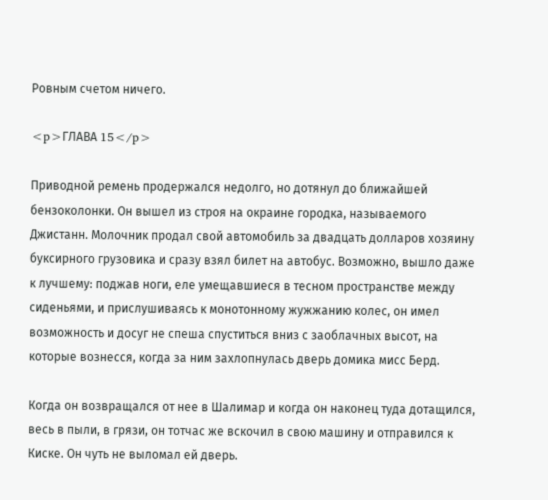Ровным счетом ничего.

<p>ГЛАВА 15</p>

Приводной ремень продержался недолго, но дотянул до ближайшей бензоколонки. Он вышел из строя на окраине городка, называемого Джистанн. Молочник продал свой автомобиль за двадцать долларов хозяину буксирного грузовика и сразу взял билет на автобус. Возможно, вышло даже к лучшему: поджав ноги, еле умещавшиеся в тесном пространстве между сиденьями, и прислушиваясь к монотонному жужжанию колес, он имел возможность и досуг не спеша спуститься вниз с заоблачных высот, на которые вознесся, когда за ним захлопнулась дверь домика мисс Берд.

Когда он возвращался от нее в Шалимар и когда он наконец туда дотащился, весь в пыли, в грязи, он тотчас же вскочил в свою машину и отправился к Киске. Он чуть не выломал ей дверь.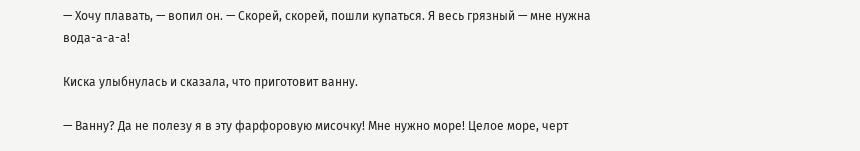— Хочу плавать, — вопил он. — Скорей, скорей, пошли купаться. Я весь грязный — мне нужна вода-а-а-а!

Киска улыбнулась и сказала, что приготовит ванну.

— Ванну? Да не полезу я в эту фарфоровую мисочку! Мне нужно море! Целое море, черт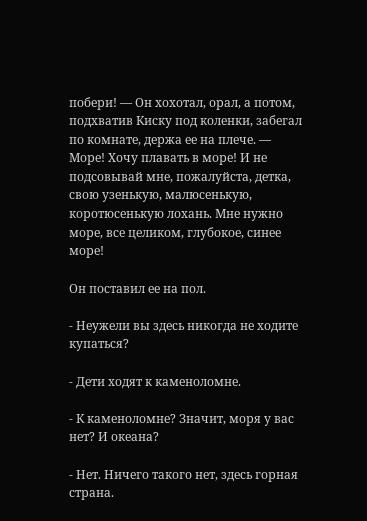побери! — Он хохотал, орал, а потом, подхватив Киску под коленки, забегал по комнате, держа ее на плече. — Море! Хочу плавать в море! И не подсовывай мне, пожалуйста, детка, свою узенькую, малюсенькую, коротюсенькую лохань. Мне нужно море, все целиком, глубокое, синее море!

Он поставил ее на пол.

- Неужели вы здесь никогда не ходите купаться?

- Дети ходят к каменоломне.

- К каменоломне? Значит, моря у вас нет? И океана?

- Нет. Ничего такого нет, здесь горная страна.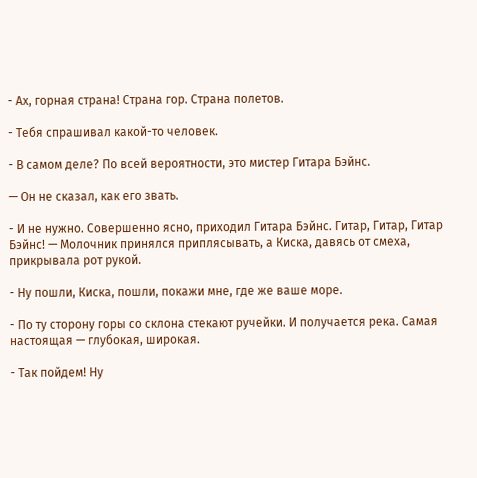- Ах, горная страна! Страна гор. Страна полетов.

- Тебя спрашивал какой-то человек.

- В самом деле? По всей вероятности, это мистер Гитара Бэйнс.

— Он не сказал, как его звать.

- И не нужно. Совершенно ясно, приходил Гитара Бэйнс. Гитар, Гитар, Гитар Бэйнс! — Молочник принялся приплясывать, а Киска, давясь от смеха, прикрывала рот рукой.

- Ну пошли, Киска, пошли, покажи мне, где же ваше море.

- По ту сторону горы со склона стекают ручейки. И получается река. Самая настоящая — глубокая, широкая.

- Так пойдем! Ну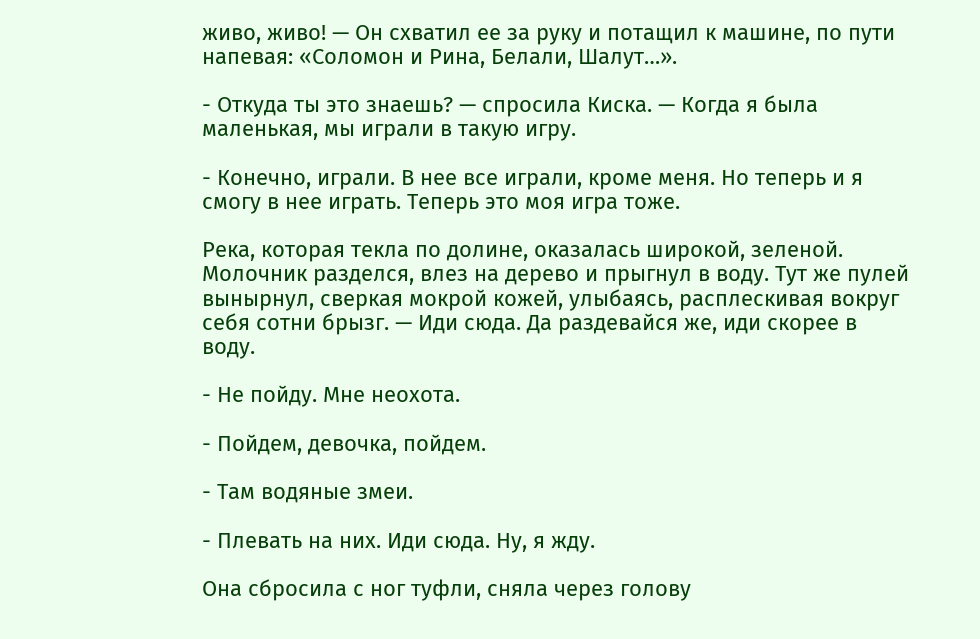живо, живо! — Он схватил ее за руку и потащил к машине, по пути напевая: «Соломон и Рина, Белали, Шалут…».

- Откуда ты это знаешь? — спросила Киска. — Когда я была маленькая, мы играли в такую игру.

- Конечно, играли. В нее все играли, кроме меня. Но теперь и я смогу в нее играть. Теперь это моя игра тоже.

Река, которая текла по долине, оказалась широкой, зеленой. Молочник разделся, влез на дерево и прыгнул в воду. Тут же пулей вынырнул, сверкая мокрой кожей, улыбаясь, расплескивая вокруг себя сотни брызг. — Иди сюда. Да раздевайся же, иди скорее в воду.

- Не пойду. Мне неохота.

- Пойдем, девочка, пойдем.

- Там водяные змеи.

- Плевать на них. Иди сюда. Ну, я жду.

Она сбросила с ног туфли, сняла через голову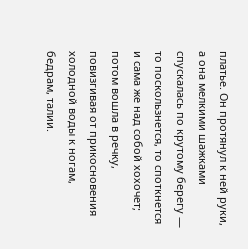платье. Он протянул к ней руки, а она мелкими шажками спускалась по крутому берегу — то поскользнется, то споткнется и сама же над собой хохочет; потом вошла в речку, повизгивая от прикосновения холодной воды к ногам, бедрам, талии.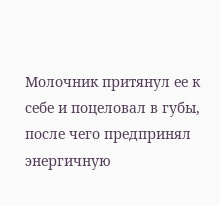Молочник притянул ее к себе и поцеловал в губы, после чего предпринял энергичную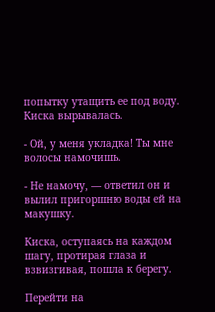попытку утащить ее под воду. Киска вырывалась.

- Ой, у меня укладка! Ты мне волосы намочишь.

- Не намочу, — ответил он и вылил пригоршню воды ей на макушку.

Киска, оступаясь на каждом шагу, протирая глаза и взвизгивая, пошла к берегу.

Перейти на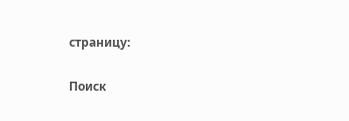страницу:

Поиск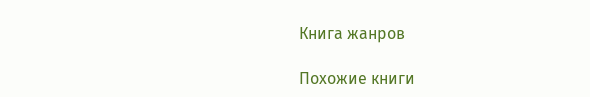Книга жанров

Похожие книги